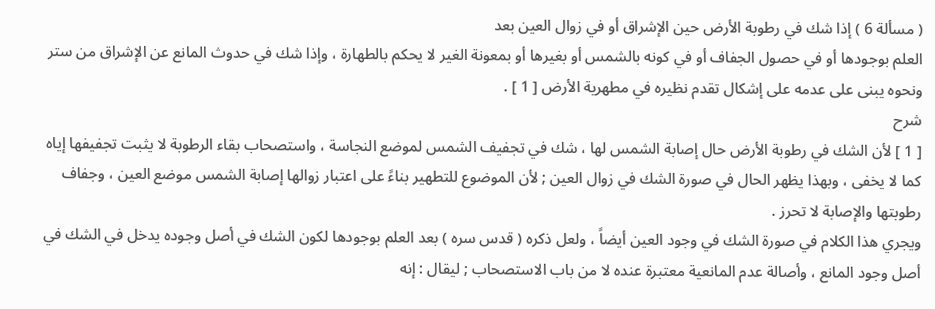( مسألة 6 ) إذا شك في رطوبة الأرض حين الإشراق أو في زوال العين بعد
العلم بوجودها أو في حصول الجفاف أو في كونه بالشمس أو بغيرها أو بمعونة الغير لا يحكم بالطهارة ، وإذا شك في حدوث المانع عن الإشراق من ستر ونحوه يبنى على عدمه على إشكال تقدم نظيره في مطهرية الأرض [ 1 ] .
شرح
[ 1 ] لأن الشك في رطوبة الأرض حال إصابة الشمس لها ، شك في تجفيف الشمس لموضع النجاسة ، واستصحاب بقاء الرطوبة لا يثبت تجفيفها إياه كما لا يخفى ، وبهذا يظهر الحال في صورة الشك في زوال العين ; لأن الموضوع للتطهير بناءً على اعتبار زوالها إصابة الشمس موضع العين ، وجفاف رطوبتها والإصابة لا تحرز .
ويجري هذا الكلام في صورة الشك في وجود العين أيضاً ، ولعل ذكره ( قدس سره ) بعد العلم بوجودها لكون الشك في أصل وجوده يدخل في الشك في أصل وجود المانع ، وأصالة عدم المانعية معتبرة عنده لا من باب الاستصحاب ; ليقال : إنه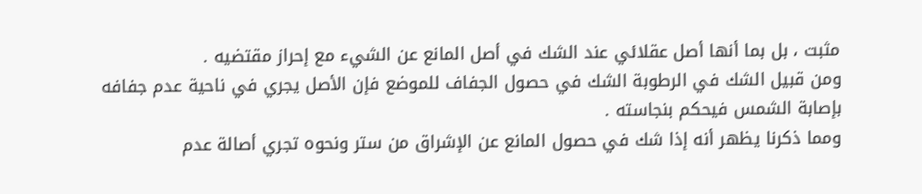مثبت ، بل بما أنها أصل عقلائي عند الشك في أصل المانع عن الشيء مع إحراز مقتضيه .
ومن قبيل الشك في الرطوبة الشك في حصول الجفاف للموضع فإن الأصل يجري في ناحية عدم جفافه بإصابة الشمس فيحكم بنجاسته .
ومما ذكرنا يظهر أنه إذا شك في حصول المانع عن الإشراق من ستر ونحوه تجري أصالة عدم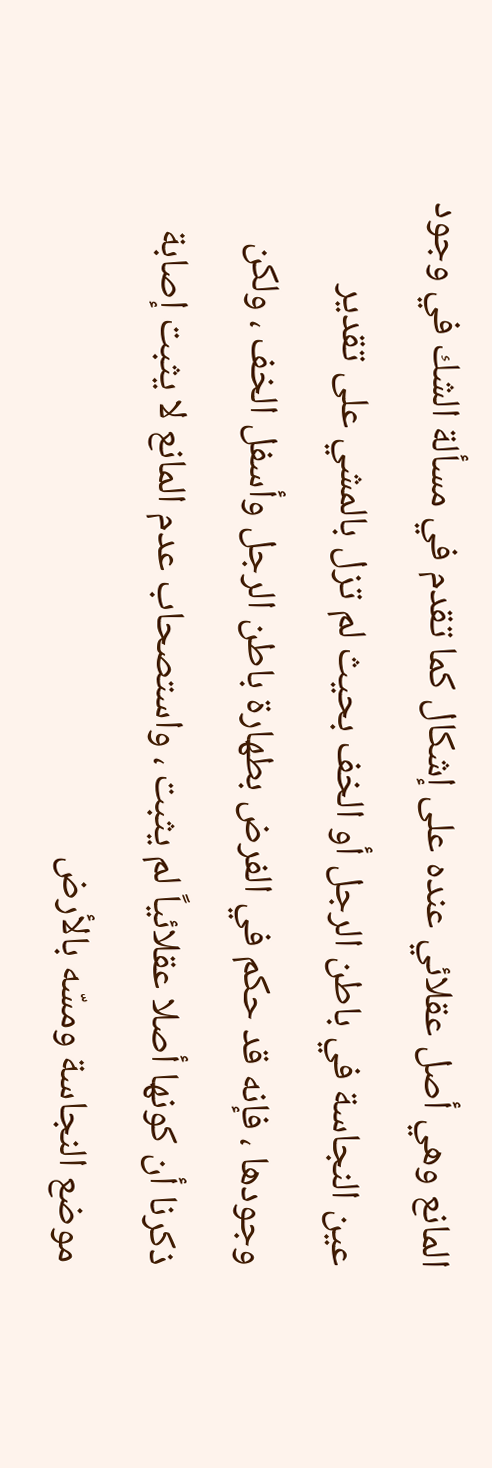المانع وهي أصل عقلائي عنده على إشكال كما تقدم في مسألة الشك في وجود عين النجاسة في باطن الرجل أو الخف بحيث لم تزل بالمشي على تقدير وجودها ، فإنه قد حكم في الفرض بطهارة باطن الرجل وأسفل الخف ، ولكن ذكرنا أن كونها أصلا عقلائياً لم يثبت ، واستصحاب عدم المانع لا يثبت إصابة موضع النجاسة ومسّه بالأرض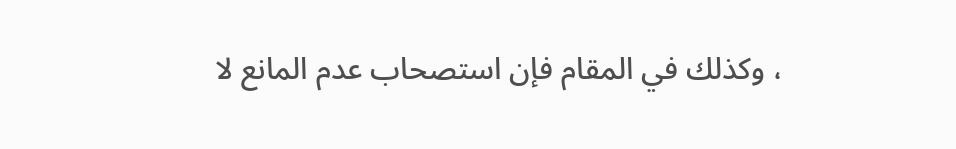، وكذلك في المقام فإن استصحاب عدم المانع لا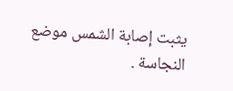يثبت إصابة الشمس موضع النجاسة .